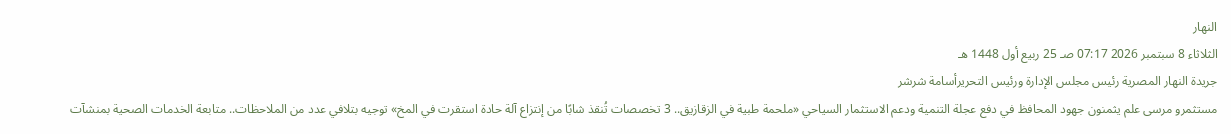النهار
الثلاثاء 8 سبتمبر 2026 07:17 صـ 25 ربيع أول 1448 هـ
جريدة النهار المصرية رئيس مجلس الإدارة ورئيس التحريرأسامة شرشر
مستثمرو مرسى علم يثمنون جهود المحافظ في دفع عجلة التنمية ودعم الاستثمار السياحي «ملحمة طبية في الزقازيق.. 3 تخصصات تُنقذ شابًا من إنتزاع آلة حادة استقرت في المخ» توجيه بتلافي عدد من الملاحظات.. متابعة الخدمات الصحية بمنشآت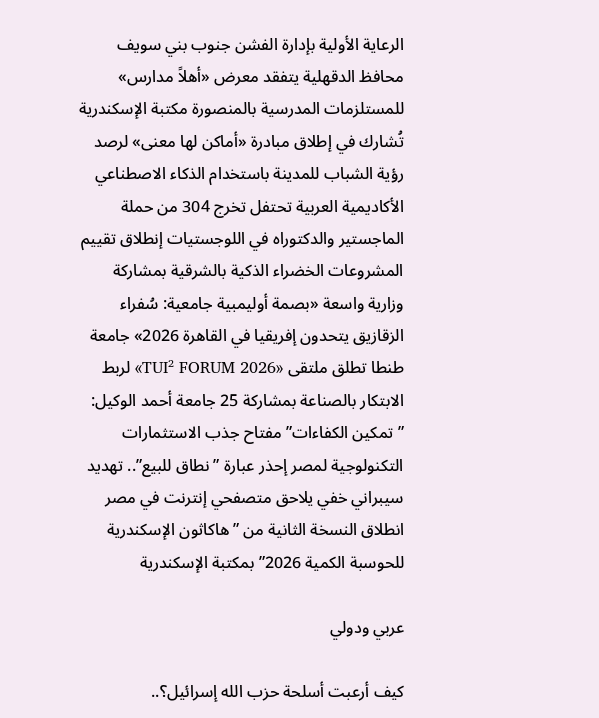الرعاية الأولية بإدارة الفشن جنوب بني سويف محافظ الدقهلية يتفقد معرض «أهلاً مدارس» للمستلزمات المدرسية بالمنصورة مكتبة الإسكندرية تُشارك في إطلاق مبادرة «أماكن لها معنى» لرصد رؤية الشباب للمدينة باستخدام الذكاء الاصطناعي الأكاديمية العربية تحتفل تخرج 304 من حملة الماجستير والدكتوراه في اللوجستيات إنطلاق تقييم المشروعات الخضراء الذكية بالشرقية بمشاركة وزارية واسعة «بصمة أوليمبية جامعية: سُفراء الزقازيق يتحدون إفريقيا في القاهرة 2026» جامعة طنطا تطلق ملتقى «TUI² FORUM 2026» لربط الابتكار بالصناعة بمشاركة 25 جامعة أحمد الوكيل: ”تمكين الكفاءات” مفتاح جذب الاستثمارات التكنولوجية لمصر إحذر عبارة ”نطاق للبيع”.. تهديد سيبراني خفي يلاحق متصفحي إنترنت في مصر انطلاق النسخة الثانية من ”هاكاثون الإسكندرية للحوسبة الكمية 2026” بمكتبة الإسكندرية

عربي ودولي

كيف أرعبت أسلحة حزب الله إسرائيل؟..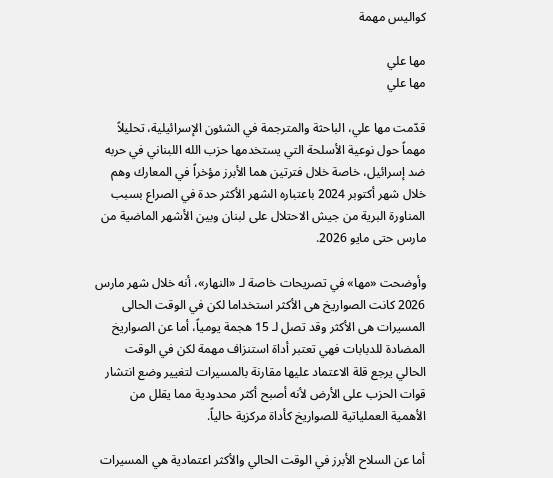كواليس مهمة

مها علي
مها علي

قدّمت مها علي، الباحثة والمترجمة في الشئون الإسرائيلية، تحليلاً مهماً حول نوعية الأسلحة التي يستخدمها حزب الله اللبناني في حربه ضد إسرائيل، خاصة خلال فترتين هما الأبرز مؤخراً في المعارك وهم خلال شهر أكتوبر 2024 باعتباره الشهر الأكثر حدة في الصراع بسبب المناورة البرية من جيش الاحتلال على لبنان وبين الأشهر الماضية من مارس حتى مايو 2026.

وأوضحت «مها» في تصريحات خاصة لـ «النهار»، أنه خلال شهر مارس 2026 كانت الصواريخ هى الأكثر استخداما لكن في الوقت الحالى المسيرات هى الأكثر وقد تصل لـ 15 هجمة يومياً، أما عن الصواريخ المضادة للدبابات فهي تعتبر أداة استنزاف مهمة لكن في الوقت الحالي يرجع قلة الاعتماد عليها مقارنة بالمسيرات لتغيير وضع انتشار قوات الحزب على الأرض لأنه أصبح أكثر محدودية مما يقلل من الأهمية العملياتية للصواريخ كأداة مركزية حالياً.

أما عن السلاح الأبرز في الوقت الحالي والأكثر اعتمادية هي المسيرات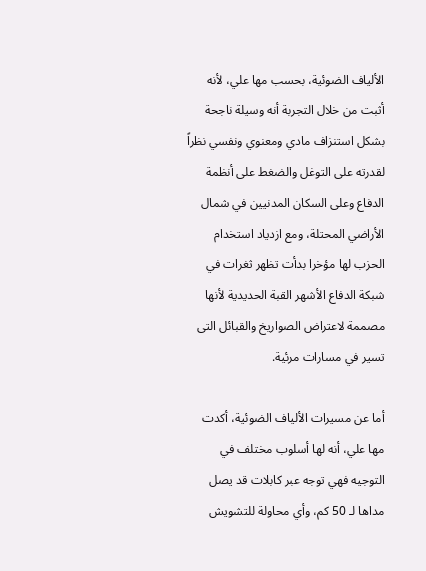الألياف الضوئية، بحسب مها علي، لأنه أثبت من خلال التجربة أنه وسيلة ناجحة بشكل استنزاف مادي ومعنوي ونفسي نظراً لقدرته على التوغل والضغط على أنظمة الدفاع وعلى السكان المدنيين في شمال الأراضي المحتلة، ومع ازدياد استخدام الحزب لها مؤخرا بدأت تظهر ثغرات في شبكة الدفاع الأشهر القبة الحديدية لأنها مصممة لاعتراض الصواريخ والقبائل التى تسير في مسارات مرئية.

أما عن مسيرات الألياف الضوئية، أكدت مها علي، أنه لها أسلوب مختلف في التوجيه فهي توجه عبر كابلات قد يصل مداها لـ 50 كم، وأي محاولة للتشويش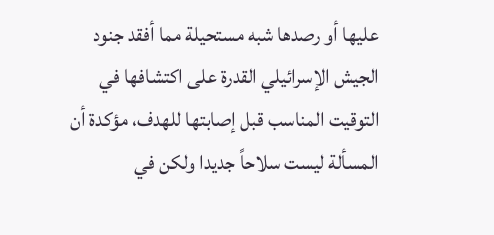عليها أو رصدها شبه مستحيلة مما أفقد جنود الجيش الإسرائيلي القدرة على اكتشافها في التوقيت المناسب قبل إصابتها للهدف، مؤكدة أن المسألة ليست سلاحاً جديدا ولكن في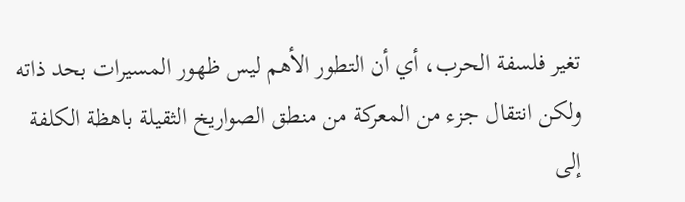تغير فلسفة الحرب، أي أن التطور الأهم ليس ظهور المسيرات بحد ذاته ولكن انتقال جزء من المعركة من منطق الصواريخ الثقيلة باهظة الكلفة إلى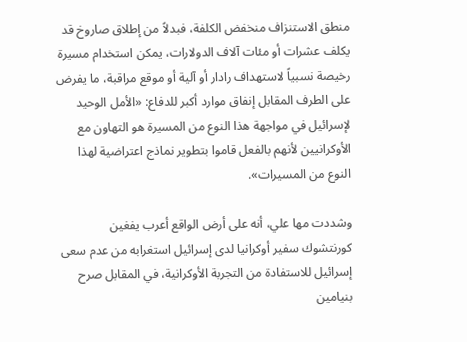منطق الاستنزاف منخفض الكلفة، فبدلاً من إطلاق صاروخ قد يكلف عشرات أو مئات آلاف الدولارات، يمكن استخدام مسيرة رخيصة نسبياً لاستهداف رادار أو آلية أو موقع مراقبة، ما يفرض على الطرف المقابل إنفاق موارد أكبر للدفاع: «الأمل الوحيد لإسرائيل في مواجهة هذا النوع من المسيرة هو التهاون مع الأوكرانيين لأنهم بالفعل قاموا بتطوير نماذج اعتراضية لهذا النوع من المسيرات».

وشددت مها علي، أنه على أرض الواقع أعرب يفغين كورنتشوك سفير أوكرانيا لدى إسرائيل استغرابه من عدم سعى إسرائيل للاستفادة من التجربة الأوكرانية، في المقابل صرح بنيامين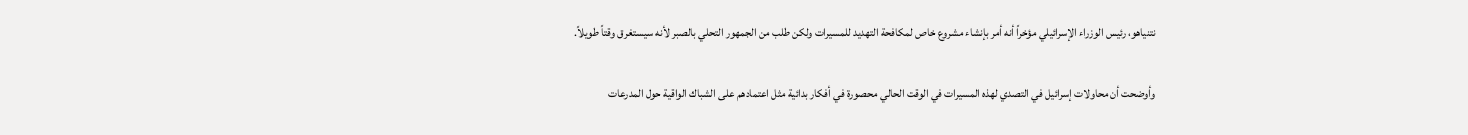نتنياهو، رئيس الوزراء الإسرائيلي مؤخراً أنه أمر بإنشاء مشروع خاص لمكافحة التهديد للمسيرات ولكن طلب من الجمهور التحلي بالصبر لأنه سيستغرق وقتاً طويلاً.

وأوضحت أن محاولات إسرائيل في التصدي لهذه المسيرات في الوقت الحالي محصورة في أفكار بدائية مثل اعتمادهم على الشباك الواقية حول المدرعات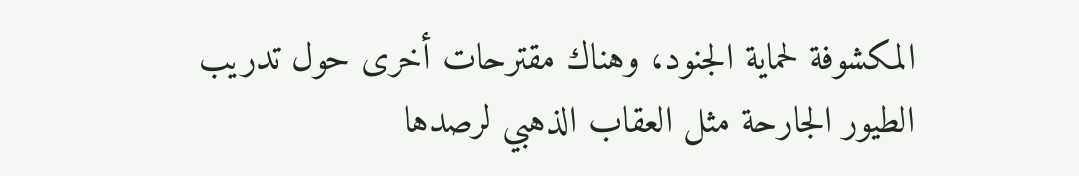المكشوفة لحماية الجنود، وهناك مقترحات أخرى حول تدريب الطيور الجارحة مثل العقاب الذهبي لرصدها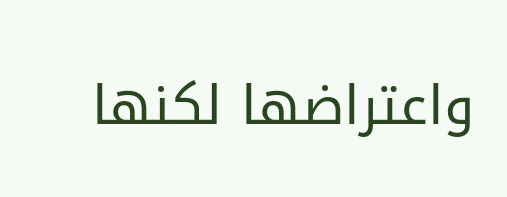واعتراضها لكنها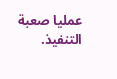عمليا صعبة التنفيذ.